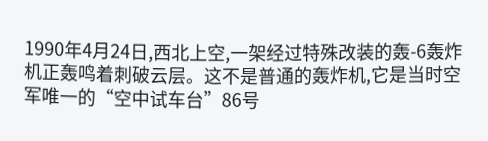1990年4月24日,西北上空,一架经过特殊改装的轰-6轰炸机正轰鸣着刺破云层。这不是普通的轰炸机,它是当时空军唯一的“空中试车台”86号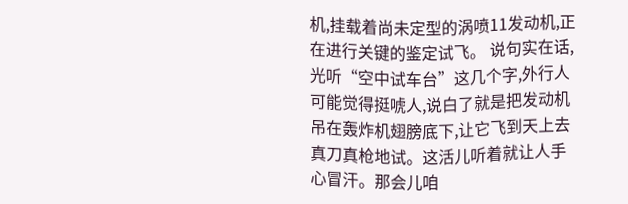机,挂载着尚未定型的涡喷11发动机,正在进行关键的鉴定试飞。 说句实在话,光听“空中试车台”这几个字,外行人可能觉得挺唬人,说白了就是把发动机吊在轰炸机翅膀底下,让它飞到天上去真刀真枪地试。这活儿听着就让人手心冒汗。那会儿咱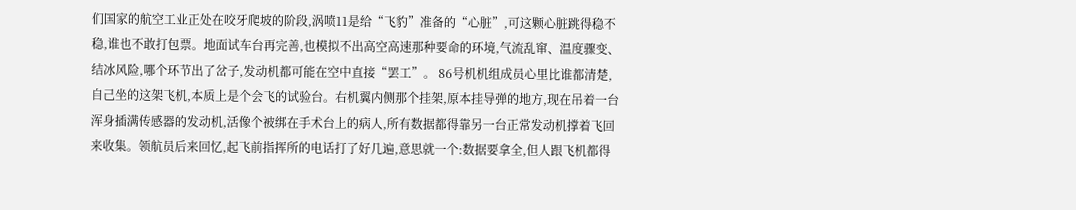们国家的航空工业正处在咬牙爬坡的阶段,涡喷11是给“飞豹”准备的“心脏”,可这颗心脏跳得稳不稳,谁也不敢打包票。地面试车台再完善,也模拟不出高空高速那种要命的环境,气流乱窜、温度骤变、结冰风险,哪个环节出了岔子,发动机都可能在空中直接“罢工”。 86号机机组成员心里比谁都清楚,自己坐的这架飞机,本质上是个会飞的试验台。右机翼内侧那个挂架,原本挂导弹的地方,现在吊着一台浑身插满传感器的发动机,活像个被绑在手术台上的病人,所有数据都得靠另一台正常发动机撑着飞回来收集。领航员后来回忆,起飞前指挥所的电话打了好几遍,意思就一个:数据要拿全,但人跟飞机都得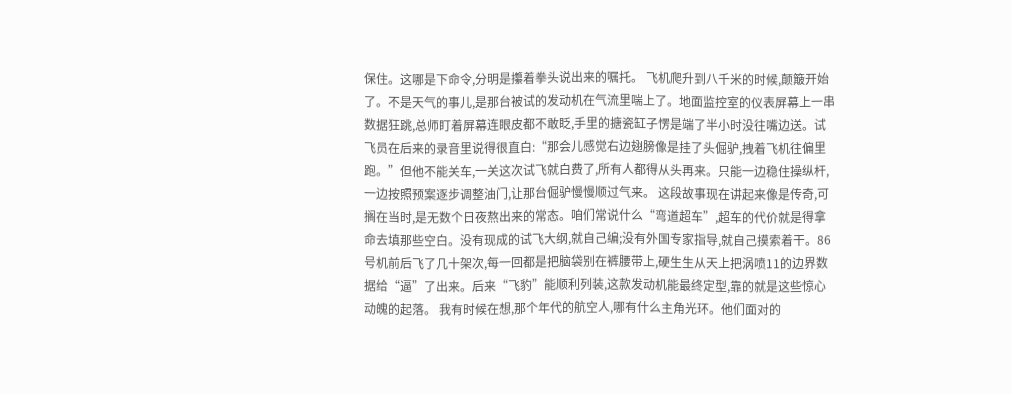保住。这哪是下命令,分明是攥着拳头说出来的嘱托。 飞机爬升到八千米的时候,颠簸开始了。不是天气的事儿,是那台被试的发动机在气流里喘上了。地面监控室的仪表屏幕上一串数据狂跳,总师盯着屏幕连眼皮都不敢眨,手里的搪瓷缸子愣是端了半小时没往嘴边送。试飞员在后来的录音里说得很直白:“那会儿感觉右边翅膀像是挂了头倔驴,拽着飞机往偏里跑。”但他不能关车,一关这次试飞就白费了,所有人都得从头再来。只能一边稳住操纵杆,一边按照预案逐步调整油门,让那台倔驴慢慢顺过气来。 这段故事现在讲起来像是传奇,可搁在当时,是无数个日夜熬出来的常态。咱们常说什么“弯道超车”,超车的代价就是得拿命去填那些空白。没有现成的试飞大纲,就自己编;没有外国专家指导,就自己摸索着干。86号机前后飞了几十架次,每一回都是把脑袋别在裤腰带上,硬生生从天上把涡喷11的边界数据给“逼”了出来。后来“飞豹”能顺利列装,这款发动机能最终定型,靠的就是这些惊心动魄的起落。 我有时候在想,那个年代的航空人,哪有什么主角光环。他们面对的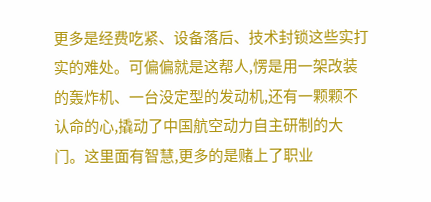更多是经费吃紧、设备落后、技术封锁这些实打实的难处。可偏偏就是这帮人,愣是用一架改装的轰炸机、一台没定型的发动机,还有一颗颗不认命的心,撬动了中国航空动力自主研制的大门。这里面有智慧,更多的是赌上了职业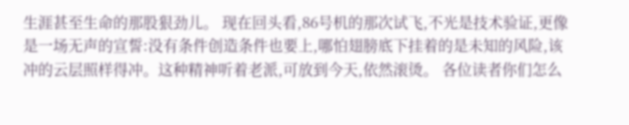生涯甚至生命的那股狠劲儿。 现在回头看,86号机的那次试飞,不光是技术验证,更像是一场无声的宣誓:没有条件创造条件也要上,哪怕翅膀底下挂着的是未知的风险,该冲的云层照样得冲。这种精神听着老派,可放到今天,依然滚烫。 各位读者你们怎么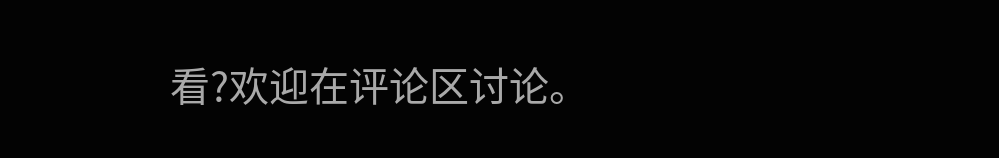看?欢迎在评论区讨论。